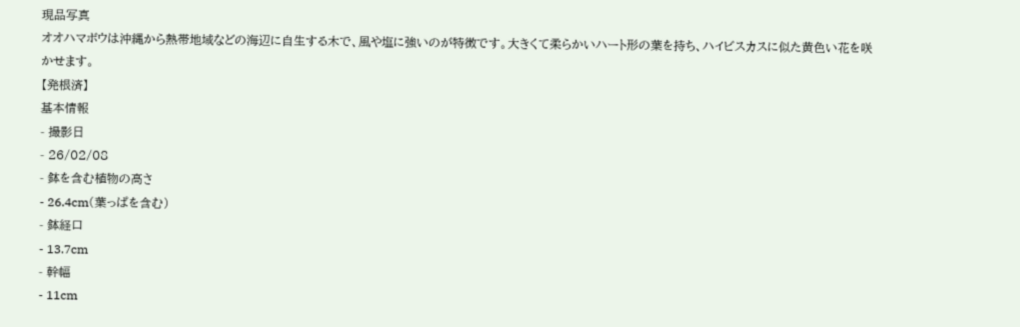現品写真
オオハマボウは沖縄から熱帯地域などの海辺に自生する木で、風や塩に強いのが特徴です。大きくて柔らかいハート形の葉を持ち、ハイビスカスに似た黄色い花を咲かせます。
【発根済】
基本情報
- 撮影日
- 26/02/08
- 鉢を含む植物の高さ
- 26.4cm(葉っぱを含む)
- 鉢経口
- 13.7cm
- 幹幅
- 11cm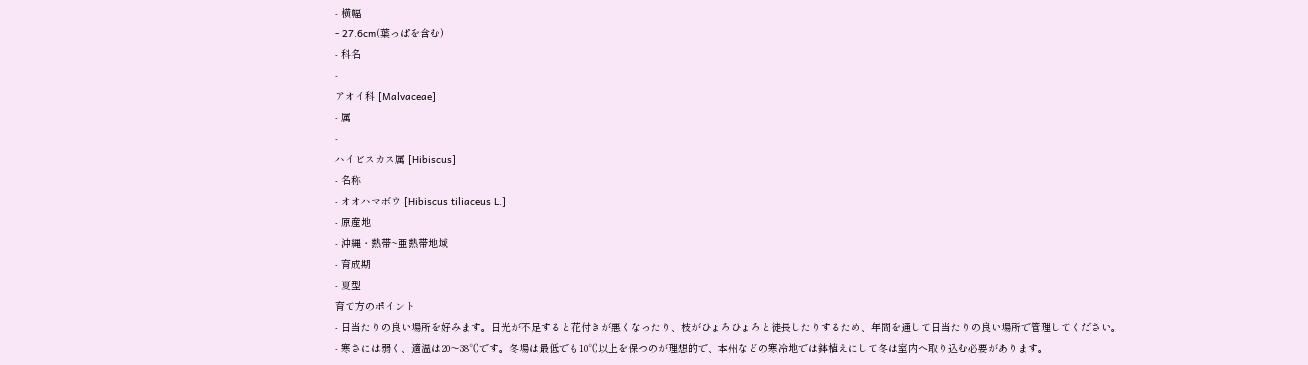- 横幅
- 27.6cm(葉っぱを含む)
- 科名
-
アオイ科 [Malvaceae]
- 属
-
ハイビスカス属 [Hibiscus]
- 名称
- オオハマボウ [Hibiscus tiliaceus L.]
- 原産地
- 沖縄・熱帯~亜熱帯地域
- 育成期
- 夏型
育て方のポイント
- 日当たりの良い場所を好みます。日光が不足すると花付きが悪くなったり、枝がひょろひょろと徒長したりするため、年間を通して日当たりの良い場所で管理してください。
- 寒さには弱く、適温は20〜38℃です。冬場は最低でも10℃以上を保つのが理想的で、本州などの寒冷地では鉢植えにして冬は室内へ取り込む必要があります。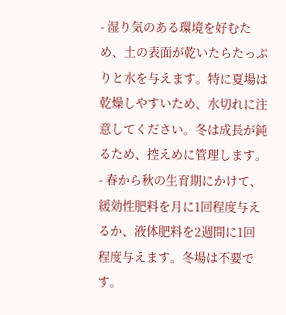- 湿り気のある環境を好むため、土の表面が乾いたらたっぷりと水を与えます。特に夏場は乾燥しやすいため、水切れに注意してください。冬は成長が鈍るため、控えめに管理します。
- 春から秋の生育期にかけて、緩効性肥料を月に1回程度与えるか、液体肥料を2週間に1回程度与えます。冬場は不要です。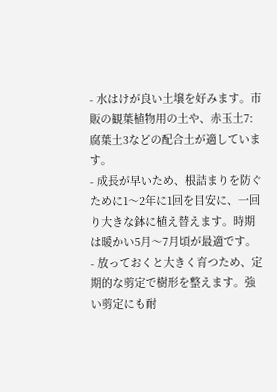- 水はけが良い土壌を好みます。市販の観葉植物用の土や、赤玉土7:腐葉土3などの配合土が適しています。
- 成長が早いため、根詰まりを防ぐために1〜2年に1回を目安に、一回り大きな鉢に植え替えます。時期は暖かい5月〜7月頃が最適です。
- 放っておくと大きく育つため、定期的な剪定で樹形を整えます。強い剪定にも耐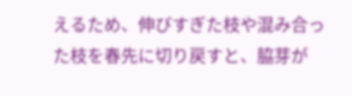えるため、伸びすぎた枝や混み合った枝を春先に切り戻すと、脇芽が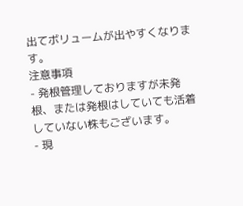出てボリュームが出やすくなります。
注意事項
- 発根管理しておりますが未発根、または発根はしていても活着していない株もございます。
- 現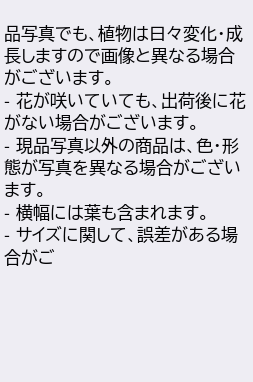品写真でも、植物は日々変化・成長しますので画像と異なる場合がございます。
- 花が咲いていても、出荷後に花がない場合がございます。
- 現品写真以外の商品は、色・形態が写真を異なる場合がございます。
- 横幅には葉も含まれます。
- サイズに関して、誤差がある場合がご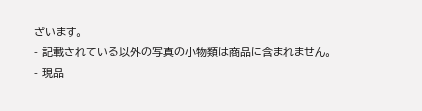ざいます。
- 記載されている以外の写真の小物類は商品に含まれません。
- 現品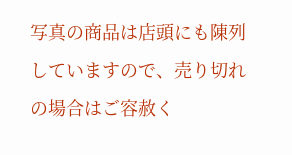写真の商品は店頭にも陳列していますので、売り切れの場合はご容赦く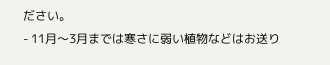ださい。
- 11月〜3月までは寒さに弱い植物などはお送り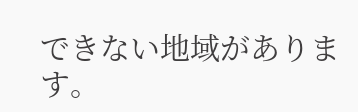できない地域があります。